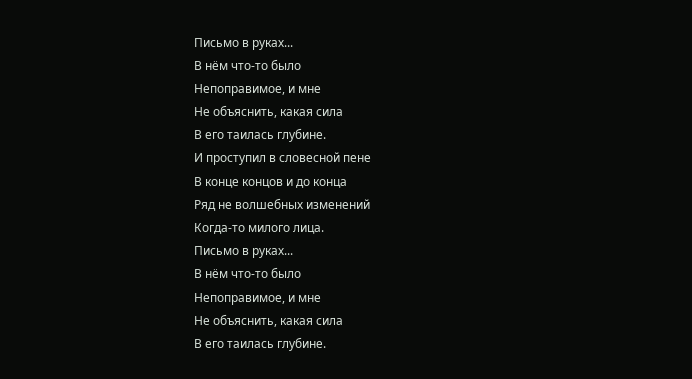Письмо в руках...
В нём что-то было
Непоправимое, и мне
Не объяснить, какая сила
В его таилась глубине.
И проступил в словесной пене
В конце концов и до конца
Ряд не волшебных изменений
Когда-то милого лица.
Письмо в руках...
В нём что-то было
Непоправимое, и мне
Не объяснить, какая сила
В его таилась глубине.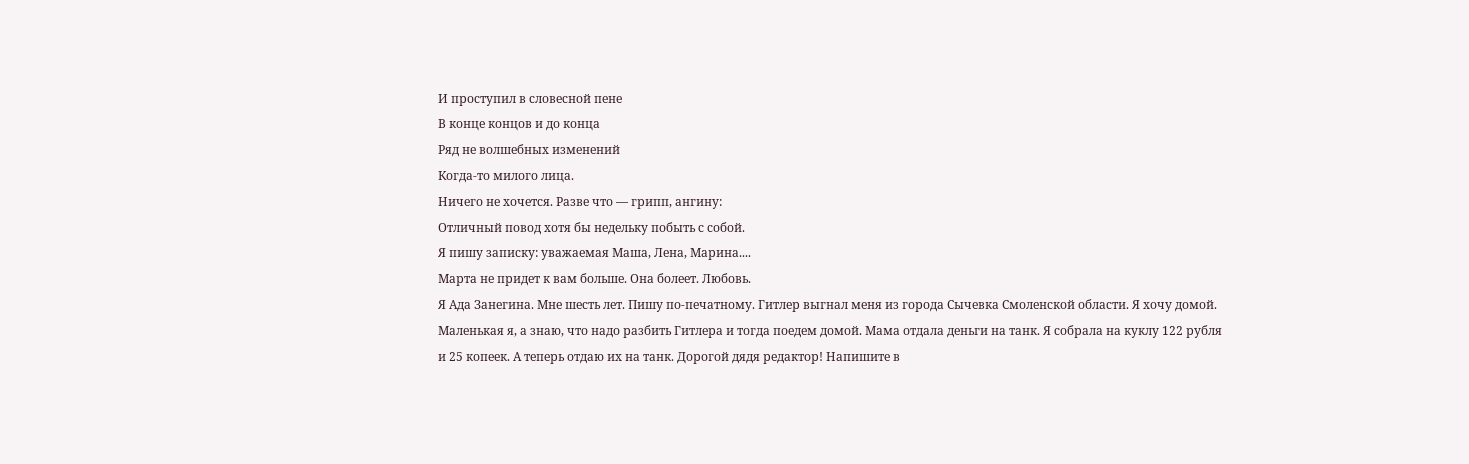И проступил в словесной пене
В конце концов и до конца
Ряд не волшебных изменений
Когда-то милого лица.
Ничего не хочется. Разве что — грипп, ангину:
Отличный повод хотя бы недельку побыть с собой.
Я пишу записку: уважаемая Маша, Лена, Марина....
Марта не придет к вам больше. Она болеет. Любовь.
Я Ада Занегина. Мне шесть лет. Пишу по-печатному. Гитлер выгнал меня из города Сычевка Смоленской области. Я хочу домой. Маленькая я, а знаю, что надо разбить Гитлера и тогда поедем домой. Мама отдала деньги на танк. Я собрала на куклу 122 рубля и 25 копеек. А теперь отдаю их на танк. Дорогой дядя редактор! Напишите в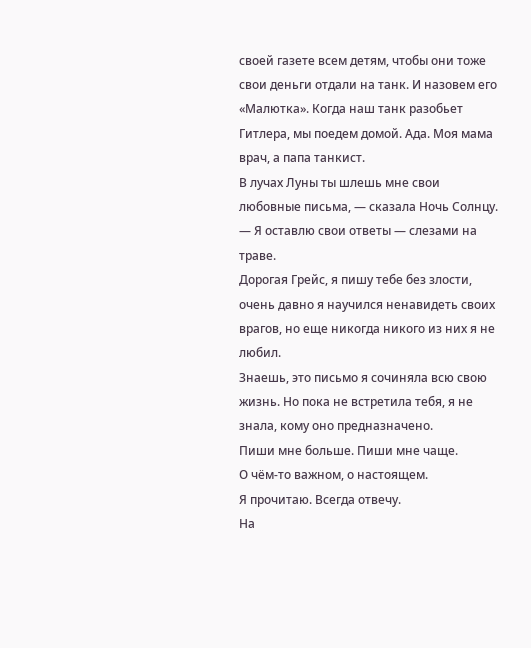своей газете всем детям, чтобы они тоже свои деньги отдали на танк. И назовем его «Малютка». Когда наш танк разобьет Гитлера, мы поедем домой. Ада. Моя мама врач, а папа танкист.
В лучах Луны ты шлешь мне свои любовные письма, — сказала Ночь Солнцу.
— Я оставлю свои ответы — слезами на траве.
Дорогая Грейс, я пишу тебе без злости, очень давно я научился ненавидеть своих врагов, но еще никогда никого из них я не любил.
Знаешь, это письмо я сочиняла всю свою жизнь. Но пока не встретила тебя, я не знала, кому оно предназначено.
Пиши мне больше. Пиши мне чаще.
О чём-то важном, о настоящем.
Я прочитаю. Всегда отвечу.
На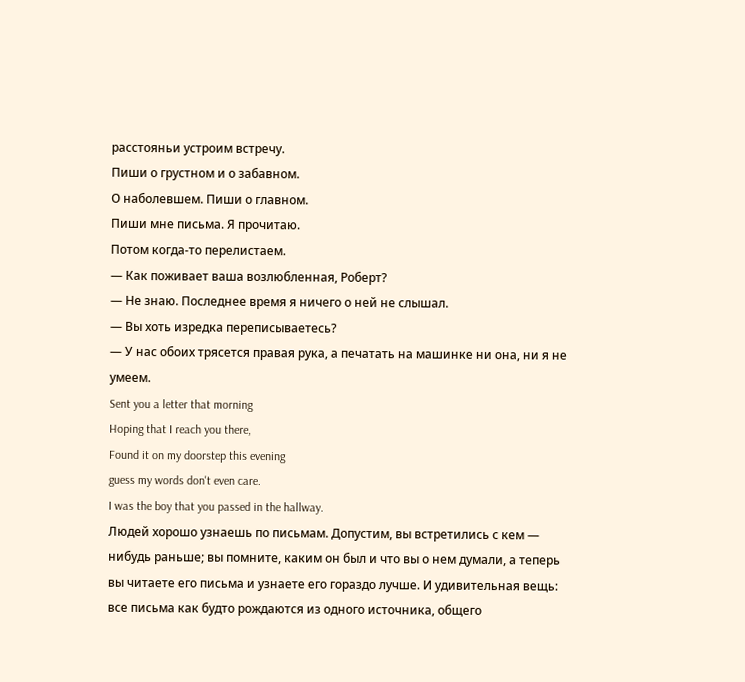расстояньи устроим встречу.
Пиши о грустном и о забавном.
О наболевшем. Пиши о главном.
Пиши мне письма. Я прочитаю.
Потом когда-то перелистаем.
— Как поживает ваша возлюбленная, Роберт?
— Не знаю. Последнее время я ничего о ней не слышал.
— Вы хоть изредка переписываетесь?
— У нас обоих трясется правая рука, а печатать на машинке ни она, ни я не умеем.
Sent you a letter that morning
Hoping that I reach you there,
Found it on my doorstep this evening
guess my words don't even care.
I was the boy that you passed in the hallway.
Людей хорошо узнаешь по письмам. Допустим, вы встретились с кем — нибудь раньше; вы помните, каким он был и что вы о нем думали, а теперь вы читаете его письма и узнаете его гораздо лучше. И удивительная вещь: все письма как будто рождаются из одного источника, общего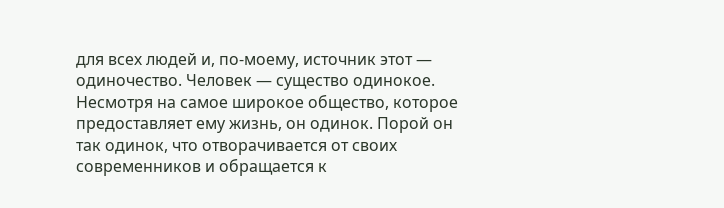для всех людей и, по-моему, источник этот — одиночество. Человек — существо одинокое. Несмотря на самое широкое общество, которое предоставляет ему жизнь, он одинок. Порой он так одинок, что отворачивается от своих современников и обращается к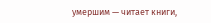умершим — читает книги,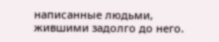написанные людьми, жившими задолго до него.